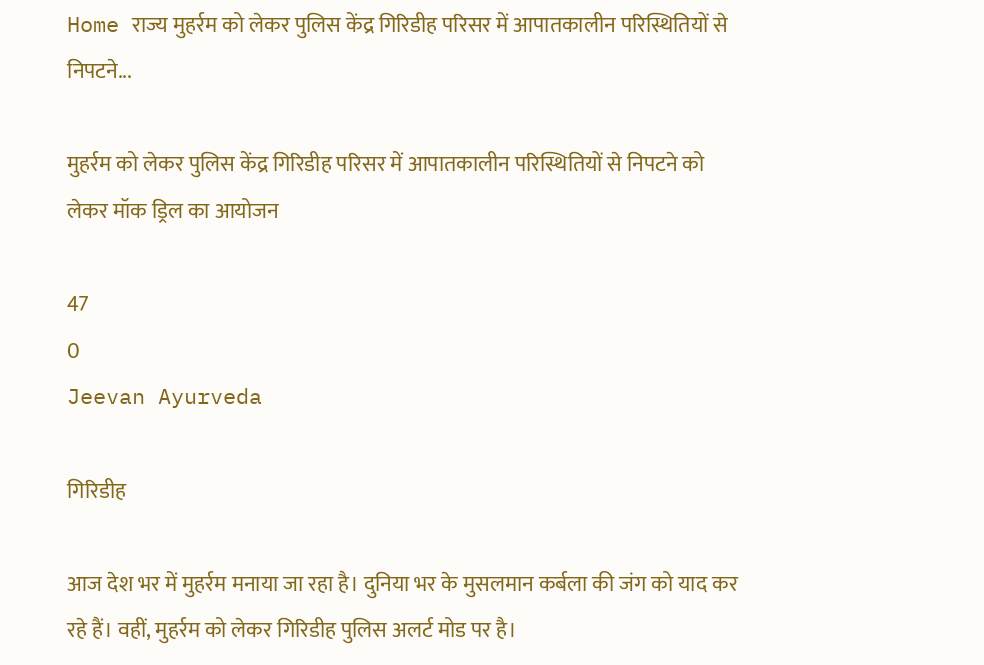Home राज्य मुहर्रम को लेकर पुलिस केंद्र गिरिडीह परिसर में आपातकालीन परिस्थितियों से निपटने...

मुहर्रम को लेकर पुलिस केंद्र गिरिडीह परिसर में आपातकालीन परिस्थितियों से निपटने को लेकर मॉक ड्रिल का आयोजन

47
0
Jeevan Ayurveda

गिरिडीह

आज देश भर में मुहर्रम मनाया जा रहा है। दुनिया भर के मुसलमान कर्बला की जंग को याद कर रहे हैं। वहीं, मुहर्रम को लेकर गिरिडीह पुलिस अलर्ट मोड पर है।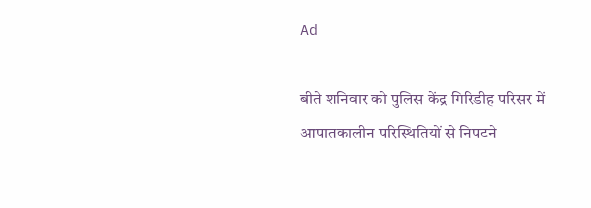Ad

बीते शनिवार को पुलिस केंद्र गिरिडीह परिसर में आपातकालीन परिस्थितियों से निपटने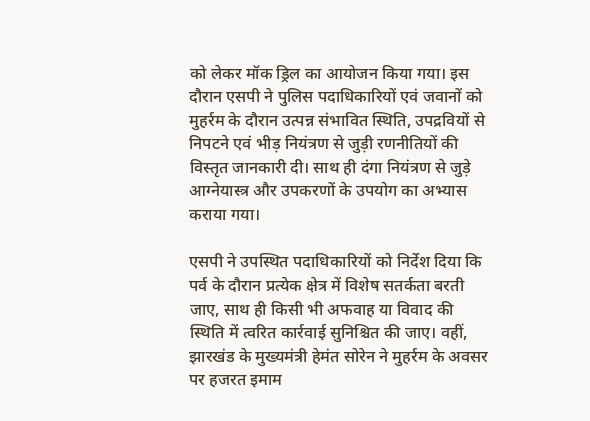को लेकर मॉक ड्रिल का आयोजन किया गया। इस दौरान एसपी ने पुलिस पदाधिकारियों एवं जवानों को मुहर्रम के दौरान उत्पन्न संभावित स्थिति, उपद्रवियों से निपटने एवं भीड़ नियंत्रण से जुड़ी रणनीतियों की विस्तृत जानकारी दी। साथ ही दंगा नियंत्रण से जुड़े आग्नेयास्त्र और उपकरणों के उपयोग का अभ्यास कराया गया।

एसपी ने उपस्थित पदाधिकारियों को निर्देश दिया कि पर्व के दौरान प्रत्येक क्षेत्र में विशेष सतर्कता बरती जाए, साथ ही किसी भी अफवाह या विवाद की स्थिति में त्वरित कार्रवाई सुनिश्चित की जाए। वहीं, झारखंड के मुख्यमंत्री हेमंत सोरेन ने मुहर्रम के अवसर पर हजरत इमाम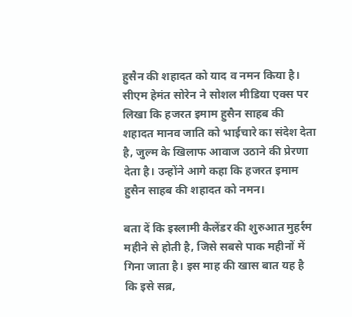हुसैन की शहादत को याद व नमन किया है। सीएम हेमंत सोरेन ने सोशल मीडिया एक्स पर लिखा कि हजरत इमाम हुसैन साहब की शहादत मानव जाति को भाईचारे का संदेश देता है, जुल्म के खिलाफ आवाज उठाने की प्रेरणा देता है। उन्होंने आगे कहा कि हजरत इमाम हुसैन साहब की शहादत को नमन।

बता दें कि इस्लामी कैलेंडर की शुरुआत मुहर्रम महीने से होती है, जिसे सबसे पाक महीनों में गिना जाता है। इस माह की खास बात यह है कि इसे सब्र,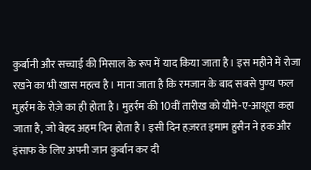कुर्बानी और सच्चाई की मिसाल के रूप में याद किया जाता है। इस महीने में रोजा रखने का भी खास महत्व है। माना जाता है कि रमजान के बाद सबसे पुण्य फल मुहर्रम के रोज़े का ही होता है। मुहर्रम की 10वीं तारीख को यौमे-ए-आशूरा कहा जाता है, जो बेहद अहम दिन होता है। इसी दिन हज़रत इमाम हुसैन ने हक और इंसाफ के लिए अपनी जान कुर्बान कर दी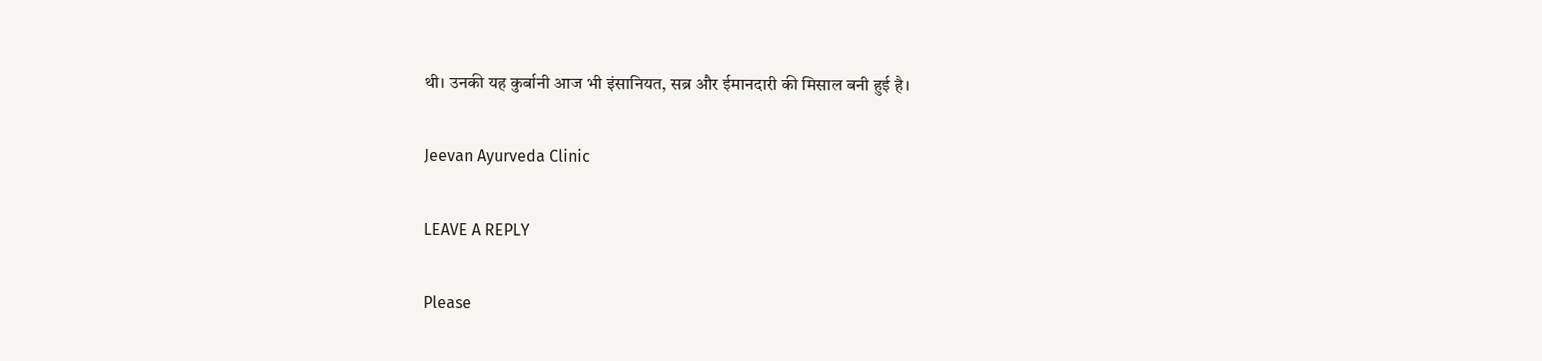थी। उनकी यह कुर्बानी आज भी इंसानियत, सब्र और ईमानदारी की मिसाल बनी हुई है।

Jeevan Ayurveda Clinic

LEAVE A REPLY

Please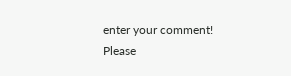enter your comment!
Please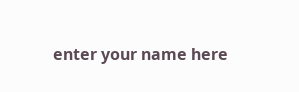enter your name here